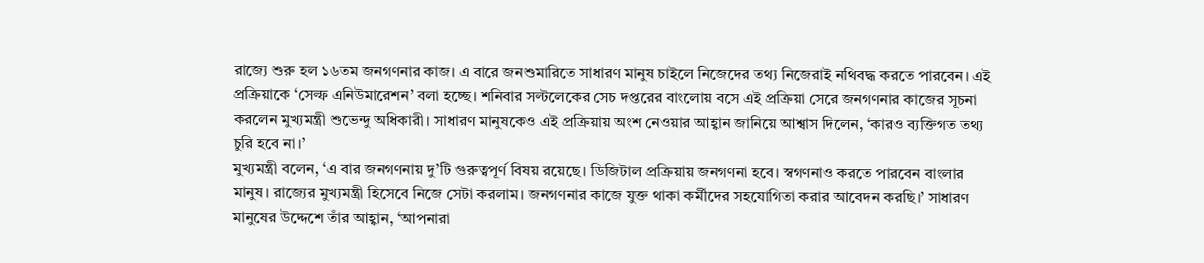রাজ্যে শুরু হল ১৬তম জনগণনার কাজ। এ বারে জনশুমারিতে সাধারণ মানুষ চাইলে নিজেদের তথ্য নিজেরাই নথিবদ্ধ করতে পারবেন। এই প্রক্রিয়াকে ‘সেল্ফ এনিউমারেশন’ বলা হচ্ছে। শনিবার সল্টলেকের সেচ দপ্তরের বাংলোয় বসে এই প্রক্রিয়া সেরে জনগণনার কাজের সূচনা করলেন মুখ্যমন্ত্রী শুভেন্দু অধিকারী। সাধারণ মানুষকেও এই প্রক্রিয়ায় অংশ নেওয়ার আহ্বান জানিয়ে আশ্বাস দিলেন, ‘কারও ব্যক্তিগত তথ্য চুরি হবে না।’
মুখ্যমন্ত্রী বলেন, ‘এ বার জনগণনায় দু’টি গুরুত্বপূর্ণ বিষয় রয়েছে। ডিজিটাল প্রক্রিয়ায় জনগণনা হবে। স্বগণনাও করতে পারবেন বাংলার মানুষ। রাজ্যের মুখ্যমন্ত্রী হিসেবে নিজে সেটা করলাম। জনগণনার কাজে যুক্ত থাকা কর্মীদের সহযোগিতা করার আবেদন করছি।’ সাধারণ মানুষের উদ্দেশে তাঁর আহ্বান, ‘আপনারা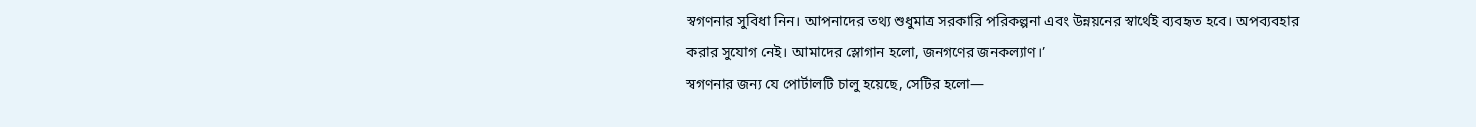স্বগণনার সুবিধা নিন। আপনাদের তথ্য শুধুমাত্র সরকারি পরিকল্পনা এবং উন্নয়নের স্বার্থেই ব্যবহৃত হবে। অপব্যবহার করার সুযোগ নেই। আমাদের স্লোগান হলো, জনগণের জনকল্যাণ।’
স্বগণনার জন্য যে পোর্টালটি চালু হয়েছে, সেটির হলো—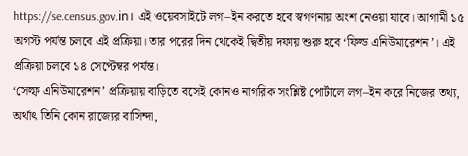https://se.census.gov.in। এই ওয়েবসাইটে লগ–ইন করতে হবে স্বগণনায় অংশ নেওয়া যাবে। আগামী ১৫ অগস্ট পর্যন্ত চলবে এই প্রক্রিয়া। তার পরের দিন থেকেই দ্বিতীয় দফায় শুরু হবে ‘ফিল্ড এনিউমারেশন’। এই প্রক্রিয়া চলবে ১৪ সেপ্টেম্বর পর্যন্ত।
‘সেল্ফ এনিউমারেশন’ প্রক্রিয়ায় বাড়িতে বসেই কোনও নাগরিক সংশ্লিষ্ট পোর্টালে লগ–ইন করে নিজের তথ্য, অর্থাৎ তিনি কোন রাজ্যের বাসিন্দা,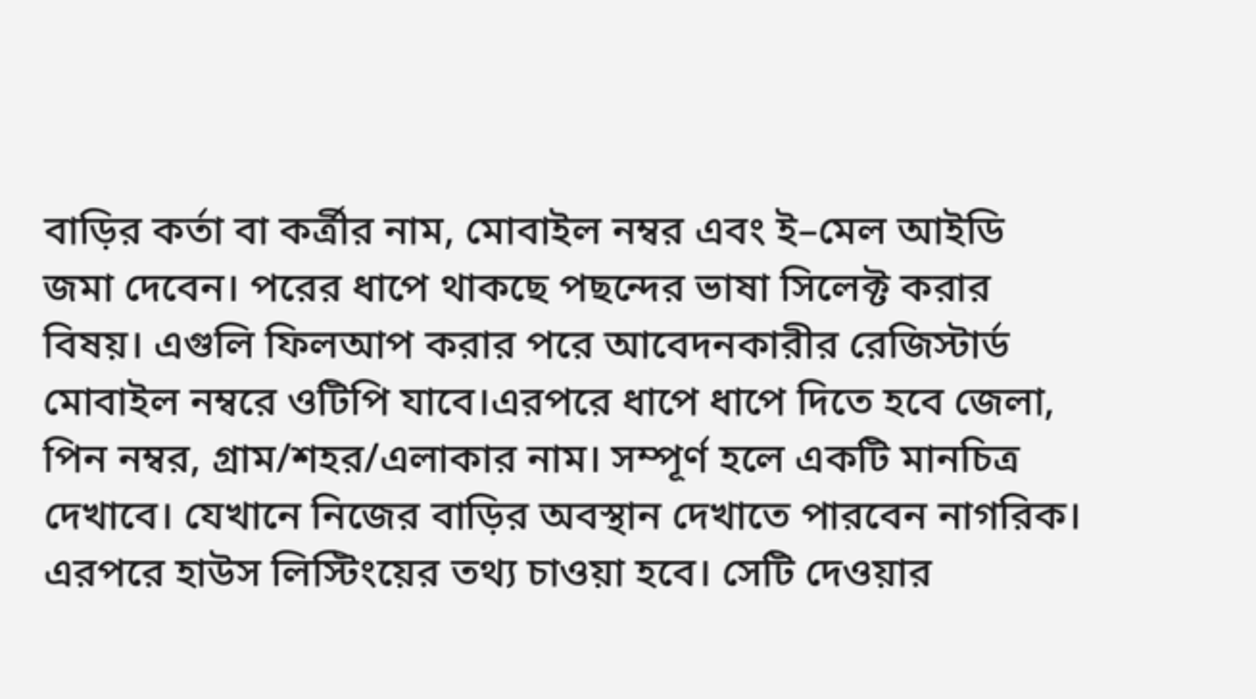বাড়ির কর্তা বা কর্ত্রীর নাম, মোবাইল নম্বর এবং ই–মেল আইডি জমা দেবেন। পরের ধাপে থাকছে পছন্দের ভাষা সিলেক্ট করার বিষয়। এগুলি ফিলআপ করার পরে আবেদনকারীর রেজিস্টার্ড মোবাইল নম্বরে ওটিপি যাবে।এরপরে ধাপে ধাপে দিতে হবে জেলা, পিন নম্বর, গ্রাম/শহর/এলাকার নাম। সম্পূর্ণ হলে একটি মানচিত্র দেখাবে। যেখানে নিজের বাড়ির অবস্থান দেখাতে পারবেন নাগরিক। এরপরে হাউস লিস্টিংয়ের তথ্য চাওয়া হবে। সেটি দেওয়ার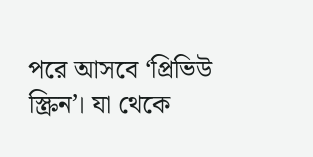পরে আসবে ‘প্রিভিউ স্ক্রিন’। যা থেকে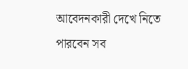আবেদনকারী দেখে নিতে পারবেন সব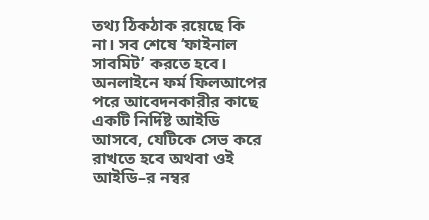তথ্য ঠিকঠাক রয়েছে কি না। সব শেষে ‘ফাইনাল সাবমিট’ করতে হবে। অনলাইনে ফর্ম ফিলআপের পরে আবেদনকারীর কাছে একটি নির্দিষ্ট আইডি আসবে, যেটিকে সেভ করে রাখতে হবে অথবা ওই আইডি–র নম্বর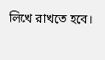লিখে রাখতে হবে।